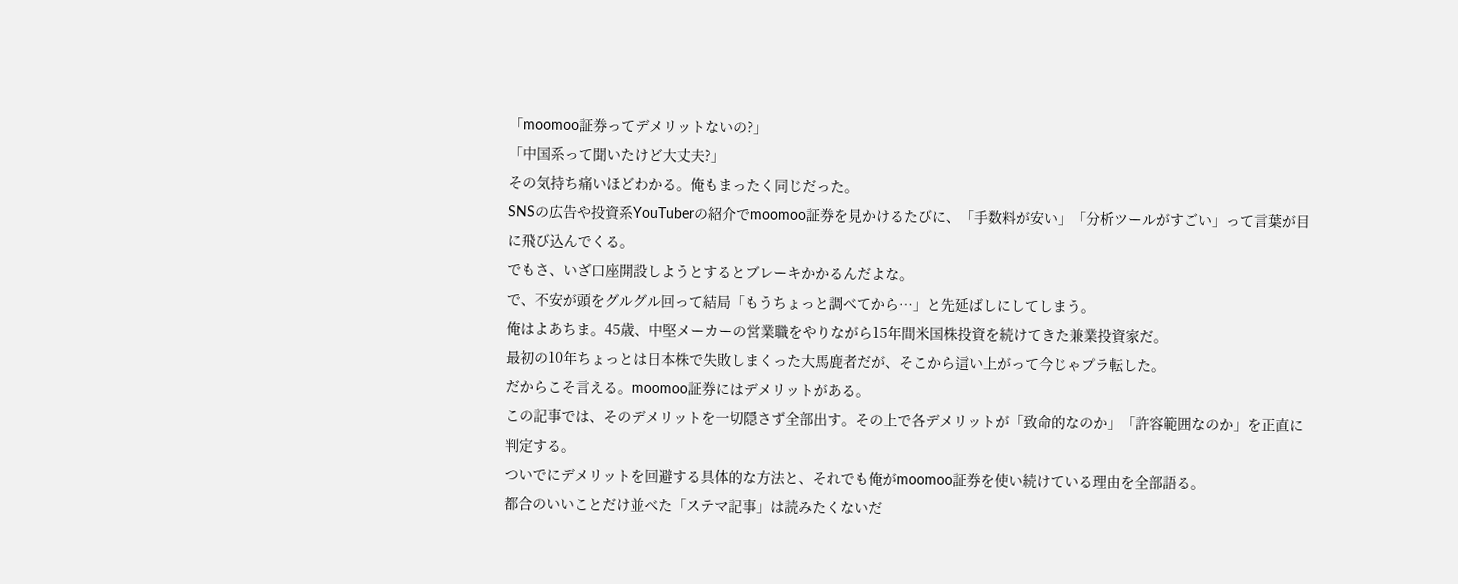「moomoo証券ってデメリットないの?」
「中国系って聞いたけど大丈夫?」
その気持ち痛いほどわかる。俺もまったく同じだった。
SNSの広告や投資系YouTuberの紹介でmoomoo証券を見かけるたびに、「手数料が安い」「分析ツールがすごい」って言葉が目に飛び込んでくる。
でもさ、いざ口座開設しようとするとブレーキかかるんだよな。
で、不安が頭をグルグル回って結局「もうちょっと調べてから…」と先延ばしにしてしまう。
俺はよあちま。45歳、中堅メーカーの営業職をやりながら15年間米国株投資を続けてきた兼業投資家だ。
最初の10年ちょっとは日本株で失敗しまくった大馬鹿者だが、そこから這い上がって今じゃプラ転した。
だからこそ言える。moomoo証券にはデメリットがある。
この記事では、そのデメリットを一切隠さず全部出す。その上で各デメリットが「致命的なのか」「許容範囲なのか」を正直に判定する。
ついでにデメリットを回避する具体的な方法と、それでも俺がmoomoo証券を使い続けている理由を全部語る。
都合のいいことだけ並べた「ステマ記事」は読みたくないだ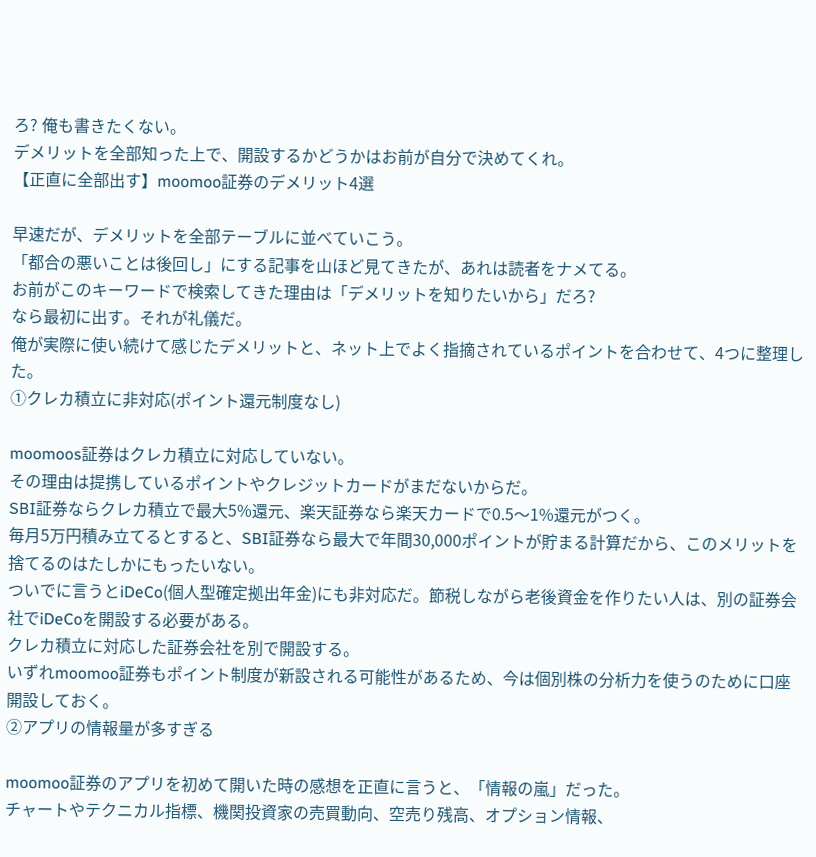ろ? 俺も書きたくない。
デメリットを全部知った上で、開設するかどうかはお前が自分で決めてくれ。
【正直に全部出す】moomoo証券のデメリット4選

早速だが、デメリットを全部テーブルに並べていこう。
「都合の悪いことは後回し」にする記事を山ほど見てきたが、あれは読者をナメてる。
お前がこのキーワードで検索してきた理由は「デメリットを知りたいから」だろ?
なら最初に出す。それが礼儀だ。
俺が実際に使い続けて感じたデメリットと、ネット上でよく指摘されているポイントを合わせて、4つに整理した。
①クレカ積立に非対応(ポイント還元制度なし)

moomoos証券はクレカ積立に対応していない。
その理由は提携しているポイントやクレジットカードがまだないからだ。
SBI証券ならクレカ積立で最大5%還元、楽天証券なら楽天カードで0.5〜1%還元がつく。
毎月5万円積み立てるとすると、SBI証券なら最大で年間30,000ポイントが貯まる計算だから、このメリットを捨てるのはたしかにもったいない。
ついでに言うとiDeCo(個人型確定拠出年金)にも非対応だ。節税しながら老後資金を作りたい人は、別の証券会社でiDeCoを開設する必要がある。
クレカ積立に対応した証券会社を別で開設する。
いずれmoomoo証券もポイント制度が新設される可能性があるため、今は個別株の分析力を使うのために口座開設しておく。
②アプリの情報量が多すぎる

moomoo証券のアプリを初めて開いた時の感想を正直に言うと、「情報の嵐」だった。
チャートやテクニカル指標、機関投資家の売買動向、空売り残高、オプション情報、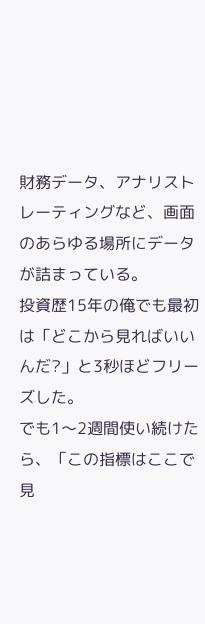財務データ、アナリストレーティングなど、画面のあらゆる場所にデータが詰まっている。
投資歴15年の俺でも最初は「どこから見ればいいんだ?」と3秒ほどフリーズした。
でも1〜2週間使い続けたら、「この指標はここで見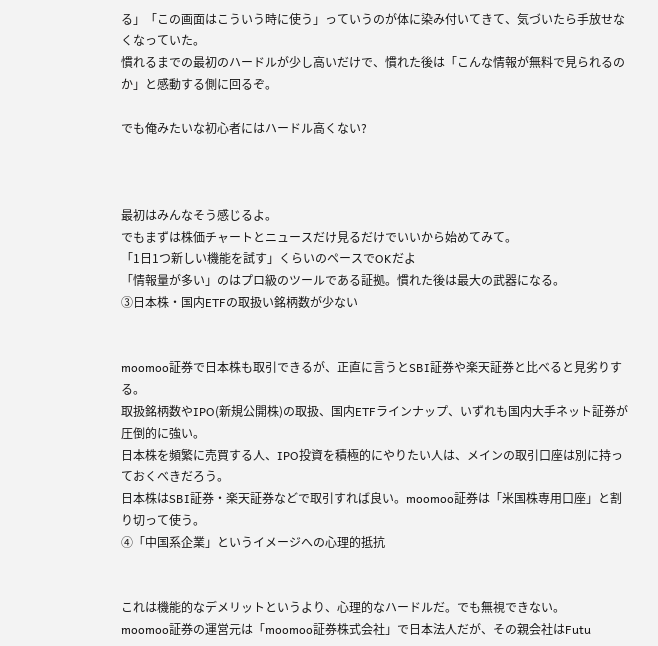る」「この画面はこういう時に使う」っていうのが体に染み付いてきて、気づいたら手放せなくなっていた。
慣れるまでの最初のハードルが少し高いだけで、慣れた後は「こんな情報が無料で見られるのか」と感動する側に回るぞ。

でも俺みたいな初心者にはハードル高くない?



最初はみんなそう感じるよ。
でもまずは株価チャートとニュースだけ見るだけでいいから始めてみて。
「1日1つ新しい機能を試す」くらいのペースでOKだよ
「情報量が多い」のはプロ級のツールである証拠。慣れた後は最大の武器になる。
③日本株・国内ETFの取扱い銘柄数が少ない


moomoo証券で日本株も取引できるが、正直に言うとSBI証券や楽天証券と比べると見劣りする。
取扱銘柄数やIPO(新規公開株)の取扱、国内ETFラインナップ、いずれも国内大手ネット証券が圧倒的に強い。
日本株を頻繁に売買する人、IPO投資を積極的にやりたい人は、メインの取引口座は別に持っておくべきだろう。
日本株はSBI証券・楽天証券などで取引すれば良い。moomoo証券は「米国株専用口座」と割り切って使う。
④「中国系企業」というイメージへの心理的抵抗


これは機能的なデメリットというより、心理的なハードルだ。でも無視できない。
moomoo証券の運営元は「moomoo証券株式会社」で日本法人だが、その親会社はFutu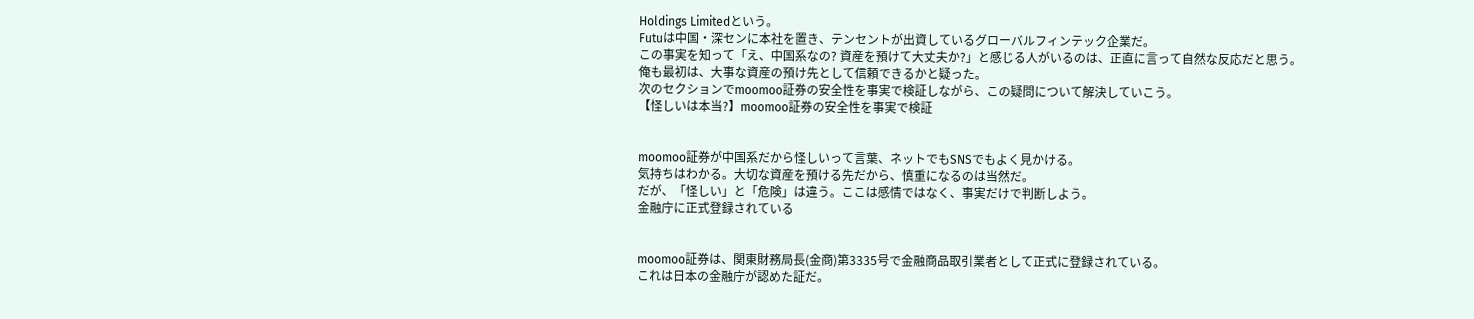Holdings Limitedという。
Futuは中国・深センに本社を置き、テンセントが出資しているグローバルフィンテック企業だ。
この事実を知って「え、中国系なの? 資産を預けて大丈夫か?」と感じる人がいるのは、正直に言って自然な反応だと思う。
俺も最初は、大事な資産の預け先として信頼できるかと疑った。
次のセクションでmoomoo証券の安全性を事実で検証しながら、この疑問について解決していこう。
【怪しいは本当?】moomoo証券の安全性を事実で検証


moomoo証券が中国系だから怪しいって言葉、ネットでもSNSでもよく見かける。
気持ちはわかる。大切な資産を預ける先だから、慎重になるのは当然だ。
だが、「怪しい」と「危険」は違う。ここは感情ではなく、事実だけで判断しよう。
金融庁に正式登録されている


moomoo証券は、関東財務局長(金商)第3335号で金融商品取引業者として正式に登録されている。
これは日本の金融庁が認めた証だ。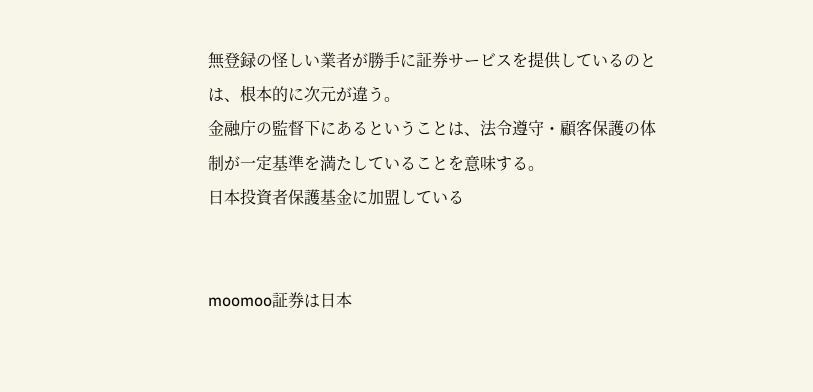無登録の怪しい業者が勝手に証券サービスを提供しているのとは、根本的に次元が違う。
金融庁の監督下にあるということは、法令遵守・顧客保護の体制が一定基準を満たしていることを意味する。
日本投資者保護基金に加盟している


moomoo証券は日本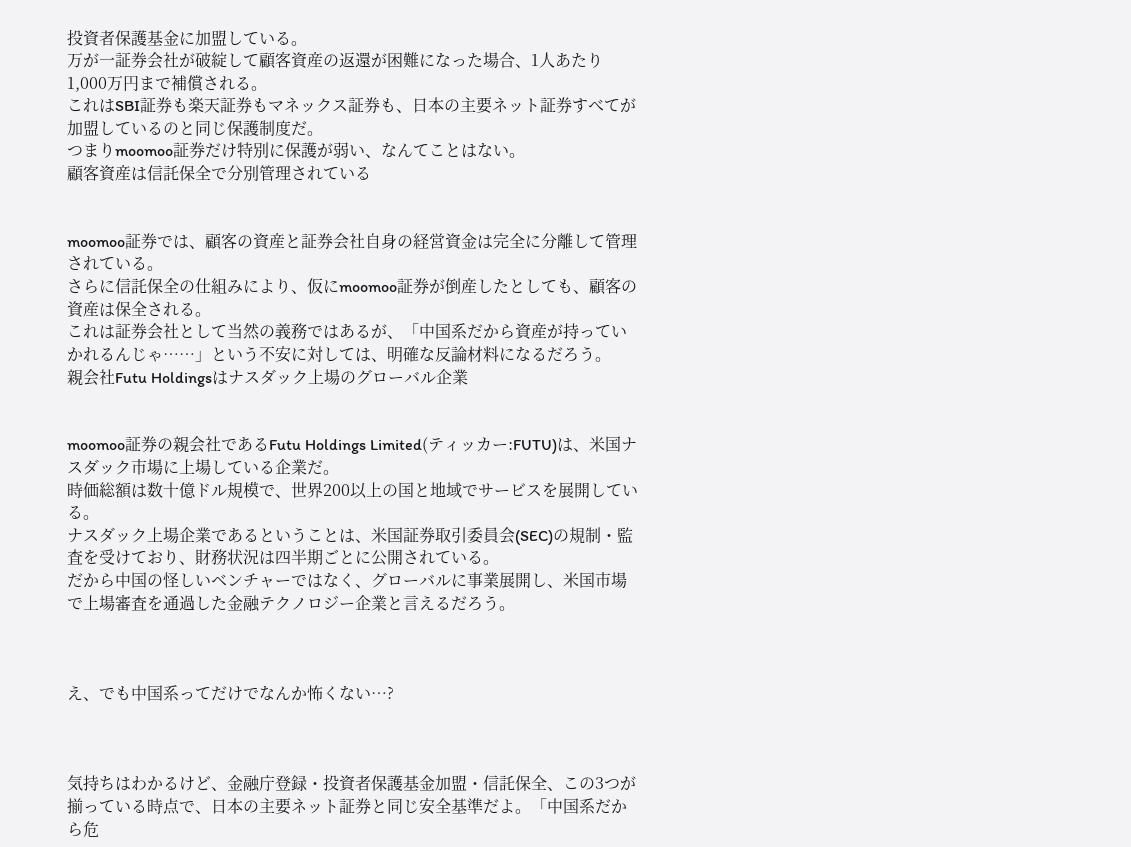投資者保護基金に加盟している。
万が一証券会社が破綻して顧客資産の返還が困難になった場合、1人あたり1,000万円まで補償される。
これはSBI証券も楽天証券もマネックス証券も、日本の主要ネット証券すべてが加盟しているのと同じ保護制度だ。
つまりmoomoo証券だけ特別に保護が弱い、なんてことはない。
顧客資産は信託保全で分別管理されている


moomoo証券では、顧客の資産と証券会社自身の経営資金は完全に分離して管理されている。
さらに信託保全の仕組みにより、仮にmoomoo証券が倒産したとしても、顧客の資産は保全される。
これは証券会社として当然の義務ではあるが、「中国系だから資産が持っていかれるんじゃ……」という不安に対しては、明確な反論材料になるだろう。
親会社Futu Holdingsはナスダック上場のグローバル企業


moomoo証券の親会社であるFutu Holdings Limited(ティッカー:FUTU)は、米国ナスダック市場に上場している企業だ。
時価総額は数十億ドル規模で、世界200以上の国と地域でサービスを展開している。
ナスダック上場企業であるということは、米国証券取引委員会(SEC)の規制・監査を受けており、財務状況は四半期ごとに公開されている。
だから中国の怪しいベンチャーではなく、グローバルに事業展開し、米国市場で上場審査を通過した金融テクノロジー企業と言えるだろう。



え、でも中国系ってだけでなんか怖くない…?



気持ちはわかるけど、金融庁登録・投資者保護基金加盟・信託保全、この3つが揃っている時点で、日本の主要ネット証券と同じ安全基準だよ。「中国系だから危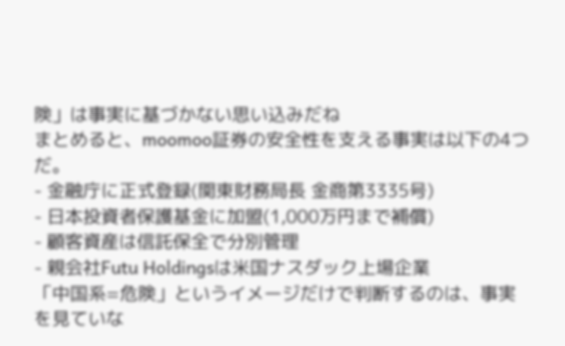険」は事実に基づかない思い込みだね
まとめると、moomoo証券の安全性を支える事実は以下の4つだ。
- 金融庁に正式登録(関東財務局長 金商第3335号)
- 日本投資者保護基金に加盟(1,000万円まで補償)
- 顧客資産は信託保全で分別管理
- 親会社Futu Holdingsは米国ナスダック上場企業
「中国系=危険」というイメージだけで判断するのは、事実を見ていな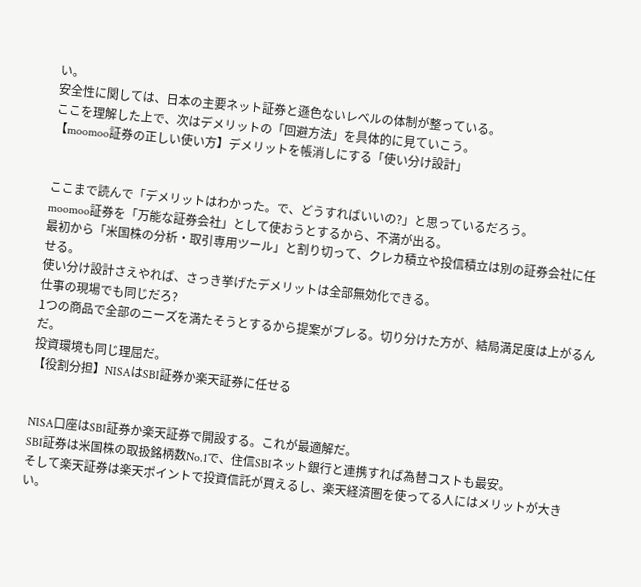い。
安全性に関しては、日本の主要ネット証券と遜色ないレベルの体制が整っている。
ここを理解した上で、次はデメリットの「回避方法」を具体的に見ていこう。
【moomoo証券の正しい使い方】デメリットを帳消しにする「使い分け設計」


ここまで読んで「デメリットはわかった。で、どうすればいいの?」と思っているだろう。
moomoo証券を「万能な証券会社」として使おうとするから、不満が出る。
最初から「米国株の分析・取引専用ツール」と割り切って、クレカ積立や投信積立は別の証券会社に任せる。
使い分け設計さえやれば、さっき挙げたデメリットは全部無効化できる。
仕事の現場でも同じだろ?
1つの商品で全部のニーズを満たそうとするから提案がブレる。切り分けた方が、結局満足度は上がるんだ。
投資環境も同じ理屈だ。
【役割分担】NISAはSBI証券か楽天証券に任せる


NISA口座はSBI証券か楽天証券で開設する。これが最適解だ。
SBI証券は米国株の取扱銘柄数No.1で、住信SBIネット銀行と連携すれば為替コストも最安。
そして楽天証券は楽天ポイントで投資信託が買えるし、楽天経済圏を使ってる人にはメリットが大きい。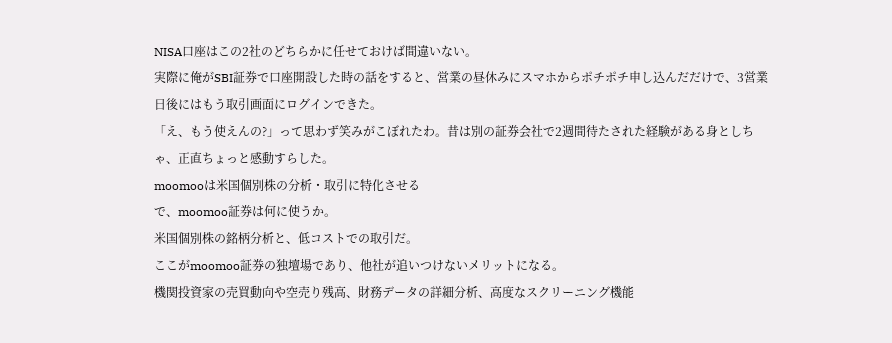NISA口座はこの2社のどちらかに任せておけば間違いない。
実際に俺がSBI証券で口座開設した時の話をすると、営業の昼休みにスマホからポチポチ申し込んだだけで、3営業日後にはもう取引画面にログインできた。
「え、もう使えんの?」って思わず笑みがこぼれたわ。昔は別の証券会社で2週間待たされた経験がある身としちゃ、正直ちょっと感動すらした。
moomooは米国個別株の分析・取引に特化させる
で、moomoo証券は何に使うか。
米国個別株の銘柄分析と、低コストでの取引だ。
ここがmoomoo証券の独壇場であり、他社が追いつけないメリットになる。
機関投資家の売買動向や空売り残高、財務データの詳細分析、高度なスクリーニング機能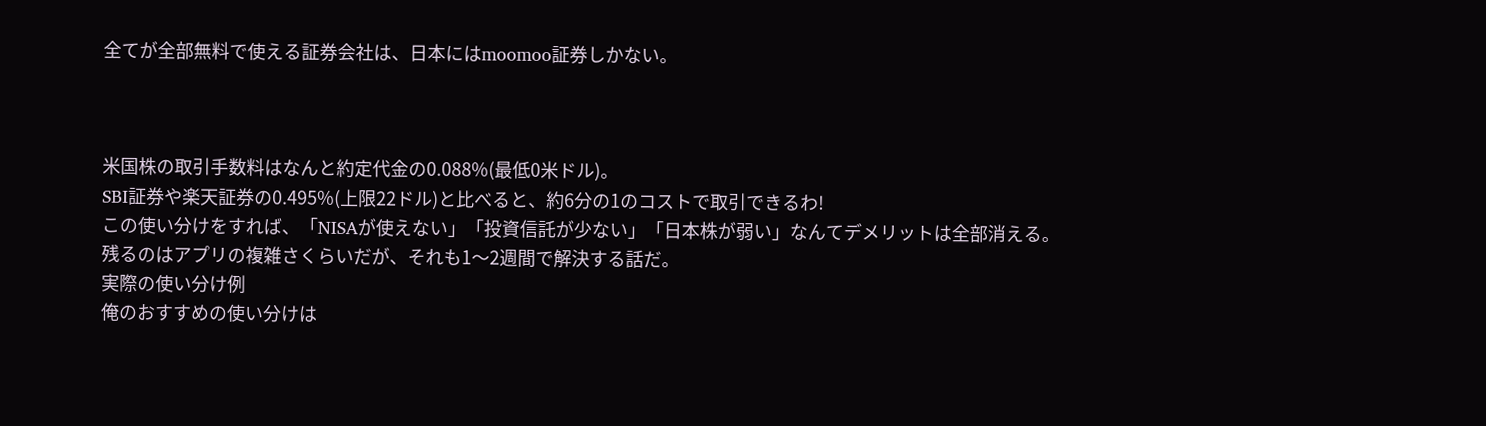全てが全部無料で使える証券会社は、日本にはmoomoo証券しかない。



米国株の取引手数料はなんと約定代金の0.088%(最低0米ドル)。
SBI証券や楽天証券の0.495%(上限22ドル)と比べると、約6分の1のコストで取引できるわ!
この使い分けをすれば、「NISAが使えない」「投資信託が少ない」「日本株が弱い」なんてデメリットは全部消える。
残るのはアプリの複雑さくらいだが、それも1〜2週間で解決する話だ。
実際の使い分け例
俺のおすすめの使い分けは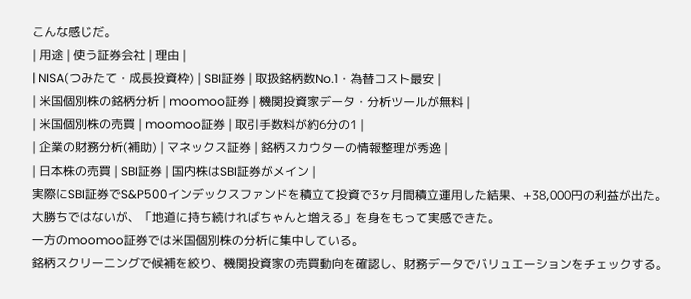こんな感じだ。
| 用途 | 使う証券会社 | 理由 |
| NISA(つみたて・成長投資枠) | SBI証券 | 取扱銘柄数No.1・為替コスト最安 |
| 米国個別株の銘柄分析 | moomoo証券 | 機関投資家データ・分析ツールが無料 |
| 米国個別株の売買 | moomoo証券 | 取引手数料が約6分の1 |
| 企業の財務分析(補助) | マネックス証券 | 銘柄スカウターの情報整理が秀逸 |
| 日本株の売買 | SBI証券 | 国内株はSBI証券がメイン |
実際にSBI証券でS&P500インデックスファンドを積立て投資で3ヶ月間積立運用した結果、+38,000円の利益が出た。
大勝ちではないが、「地道に持ち続ければちゃんと増える」を身をもって実感できた。
一方のmoomoo証券では米国個別株の分析に集中している。
銘柄スクリーニングで候補を絞り、機関投資家の売買動向を確認し、財務データでバリュエーションをチェックする。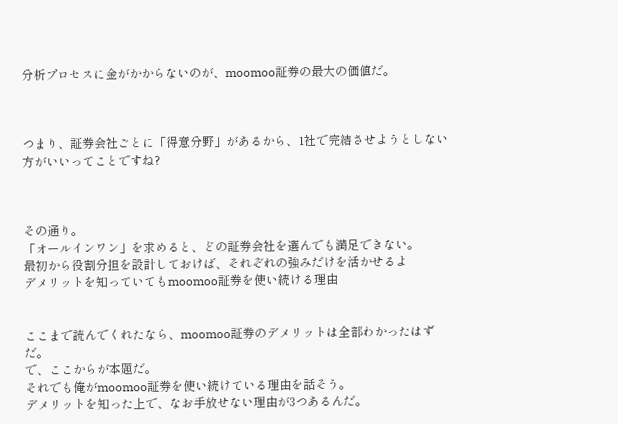分析プロセスに金がかからないのが、moomoo証券の最大の価値だ。



つまり、証券会社ごとに「得意分野」があるから、1社で完結させようとしない方がいいってことですね?



その通り。
「オールインワン」を求めると、どの証券会社を選んでも満足できない。
最初から役割分担を設計しておけば、それぞれの強みだけを活かせるよ
デメリットを知っていてもmoomoo証券を使い続ける理由


ここまで読んでくれたなら、moomoo証券のデメリットは全部わかったはずだ。
で、ここからが本題だ。
それでも俺がmoomoo証券を使い続けている理由を話そう。
デメリットを知った上で、なお手放せない理由が3つあるんだ。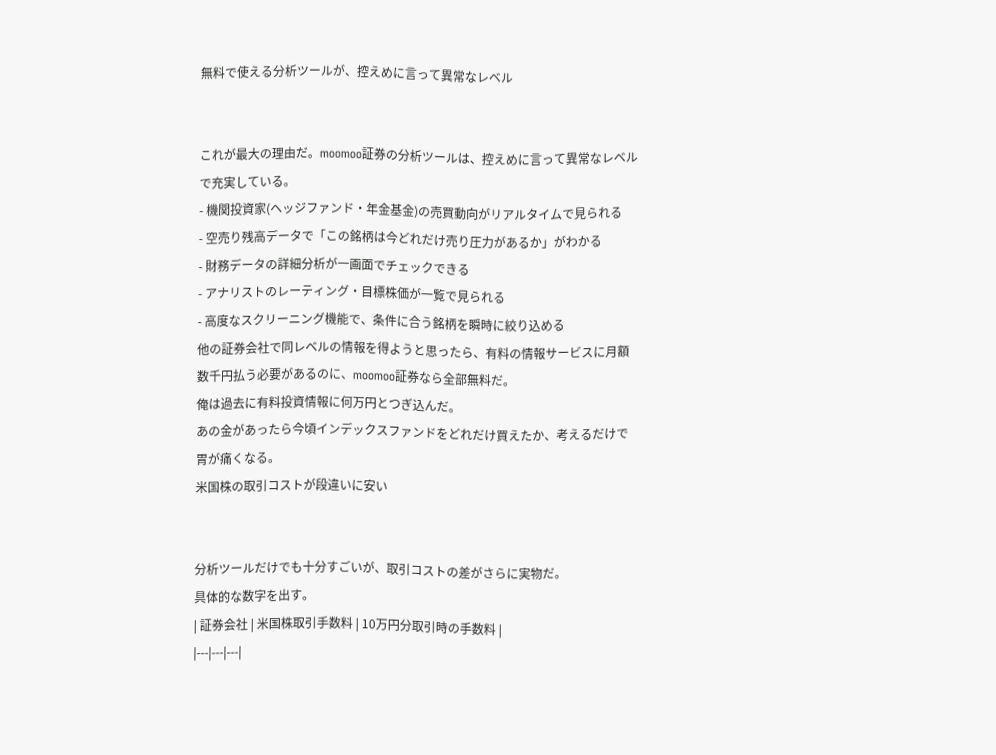無料で使える分析ツールが、控えめに言って異常なレベル


これが最大の理由だ。moomoo証券の分析ツールは、控えめに言って異常なレベルで充実している。
- 機関投資家(ヘッジファンド・年金基金)の売買動向がリアルタイムで見られる
- 空売り残高データで「この銘柄は今どれだけ売り圧力があるか」がわかる
- 財務データの詳細分析が一画面でチェックできる
- アナリストのレーティング・目標株価が一覧で見られる
- 高度なスクリーニング機能で、条件に合う銘柄を瞬時に絞り込める
他の証券会社で同レベルの情報を得ようと思ったら、有料の情報サービスに月額数千円払う必要があるのに、moomoo証券なら全部無料だ。
俺は過去に有料投資情報に何万円とつぎ込んだ。
あの金があったら今頃インデックスファンドをどれだけ買えたか、考えるだけで胃が痛くなる。
米国株の取引コストが段違いに安い


分析ツールだけでも十分すごいが、取引コストの差がさらに実物だ。
具体的な数字を出す。
| 証券会社 | 米国株取引手数料 | 10万円分取引時の手数料 |
|---|---|---|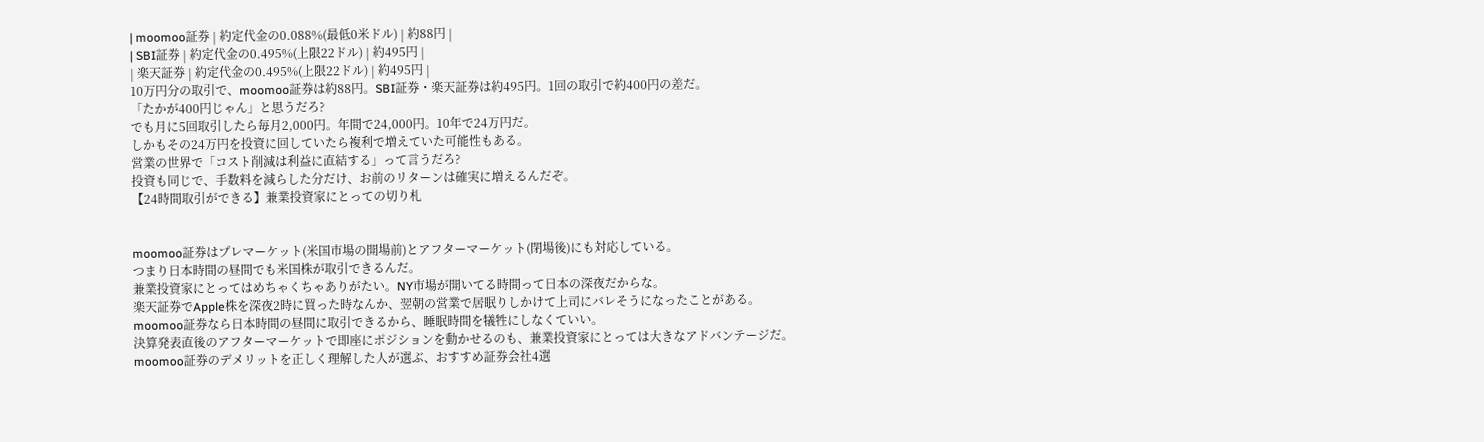| moomoo証券 | 約定代金の0.088%(最低0米ドル) | 約88円 |
| SBI証券 | 約定代金の0.495%(上限22ドル) | 約495円 |
| 楽天証券 | 約定代金の0.495%(上限22ドル) | 約495円 |
10万円分の取引で、moomoo証券は約88円。SBI証券・楽天証券は約495円。1回の取引で約400円の差だ。
「たかが400円じゃん」と思うだろ?
でも月に5回取引したら毎月2,000円。年間で24,000円。10年で24万円だ。
しかもその24万円を投資に回していたら複利で増えていた可能性もある。
営業の世界で「コスト削減は利益に直結する」って言うだろ?
投資も同じで、手数料を減らした分だけ、お前のリターンは確実に増えるんだぞ。
【24時間取引ができる】兼業投資家にとっての切り札


moomoo証券はプレマーケット(米国市場の開場前)とアフターマーケット(閉場後)にも対応している。
つまり日本時間の昼間でも米国株が取引できるんだ。
兼業投資家にとってはめちゃくちゃありがたい。NY市場が開いてる時間って日本の深夜だからな。
楽天証券でApple株を深夜2時に買った時なんか、翌朝の営業で居眠りしかけて上司にバレそうになったことがある。
moomoo証券なら日本時間の昼間に取引できるから、睡眠時間を犠牲にしなくていい。
決算発表直後のアフターマーケットで即座にポジションを動かせるのも、兼業投資家にとっては大きなアドバンテージだ。
moomoo証券のデメリットを正しく理解した人が選ぶ、おすすめ証券会社4選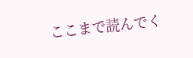ここまで読んでく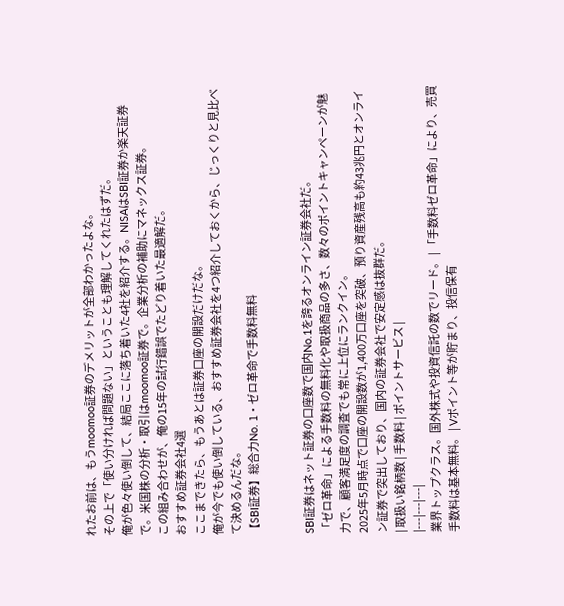れたお前は、もうmoomoo証券のデメリットが全部わかったよな。
その上で「使い分ければ問題ない」ということも理解してくれたはずだ。
俺が色々使い倒して、結局ここに落ち着いた4社を紹介する。NISAはSBI証券か楽天証券で。米国株の分析・取引はmoomoo証券で。企業分析の補助にマネックス証券。
この組み合わせが、俺の15年の試行錯誤でたどり着いた最適解だ。
おすすめ証券会社4選
ここまできたら、もうあとは証券口座の開設だけだな。
俺が今でも使い倒している、おすすめ証券会社を4つ紹介しておくから、じっくりと見比べて決めるんだな。
【SBI証券】総合力No. 1・ゼロ革命で手数料無料


SBI証券はネット証券の口座数で国内No.1を誇るオンライン証券会社だ。
「ゼロ革命」による手数料の無料化や取扱商品の多さ、数々のポイントキャンペーンが魅力で、顧客満足度の調査でも常に上位にランクイン。
2025年5月時点で口座の開設数が1,400万口座を突破、預り資産残高も約43兆円とオンライン証券で突出しており、国内の証券会社で安定感は抜群だ。
| 取扱い銘柄数 | 手数料 | ポイントサービス |
|---|---|---|
業界トップクラス。国外株式や投資信託の数でリード。 | 「手数料ゼロ革命」により、売買手数料は基本無料。 | Vポイント等が貯まり、投信保有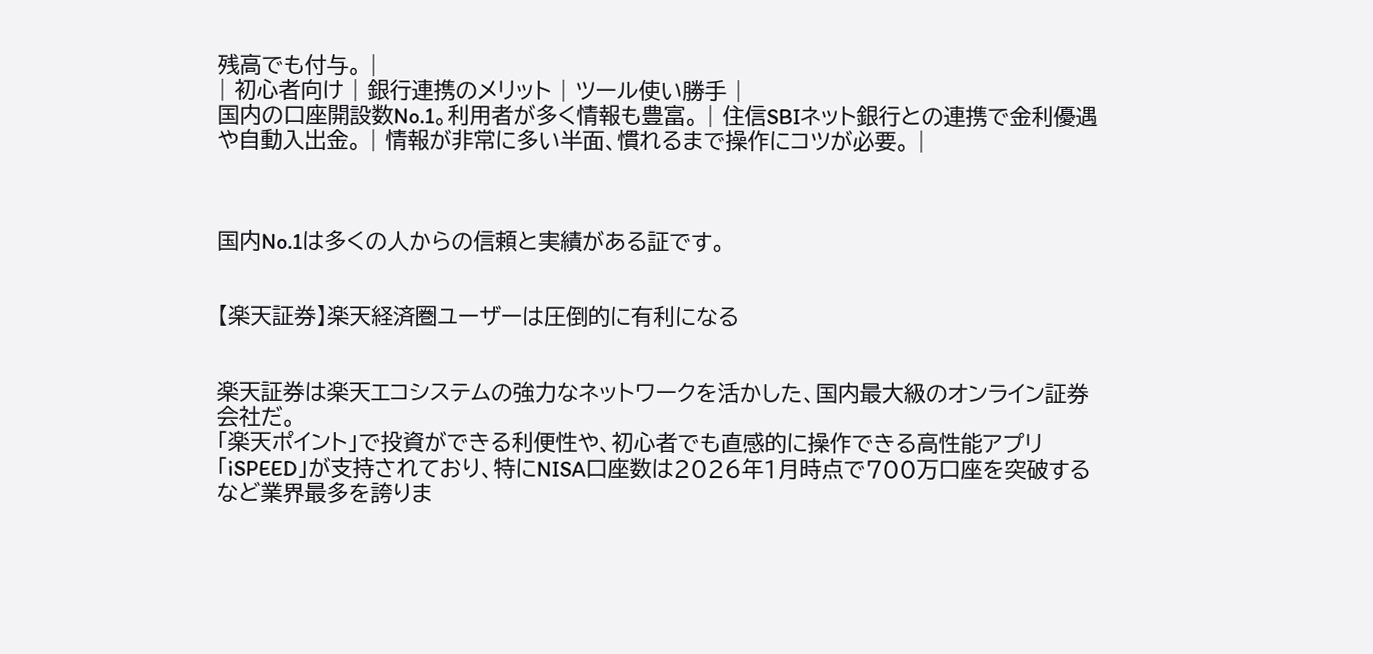残高でも付与。 |
| 初心者向け | 銀行連携のメリット | ツール使い勝手 |
国内の口座開設数No.1。利用者が多く情報も豊富。 | 住信SBIネット銀行との連携で金利優遇や自動入出金。 | 情報が非常に多い半面、慣れるまで操作にコツが必要。 |



国内No.1は多くの人からの信頼と実績がある証です。


【楽天証券】楽天経済圏ユーザーは圧倒的に有利になる


楽天証券は楽天エコシステムの強力なネットワークを活かした、国内最大級のオンライン証券会社だ。
「楽天ポイント」で投資ができる利便性や、初心者でも直感的に操作できる高性能アプリ「iSPEED」が支持されており、特にNISA口座数は2026年1月時点で700万口座を突破するなど業界最多を誇りま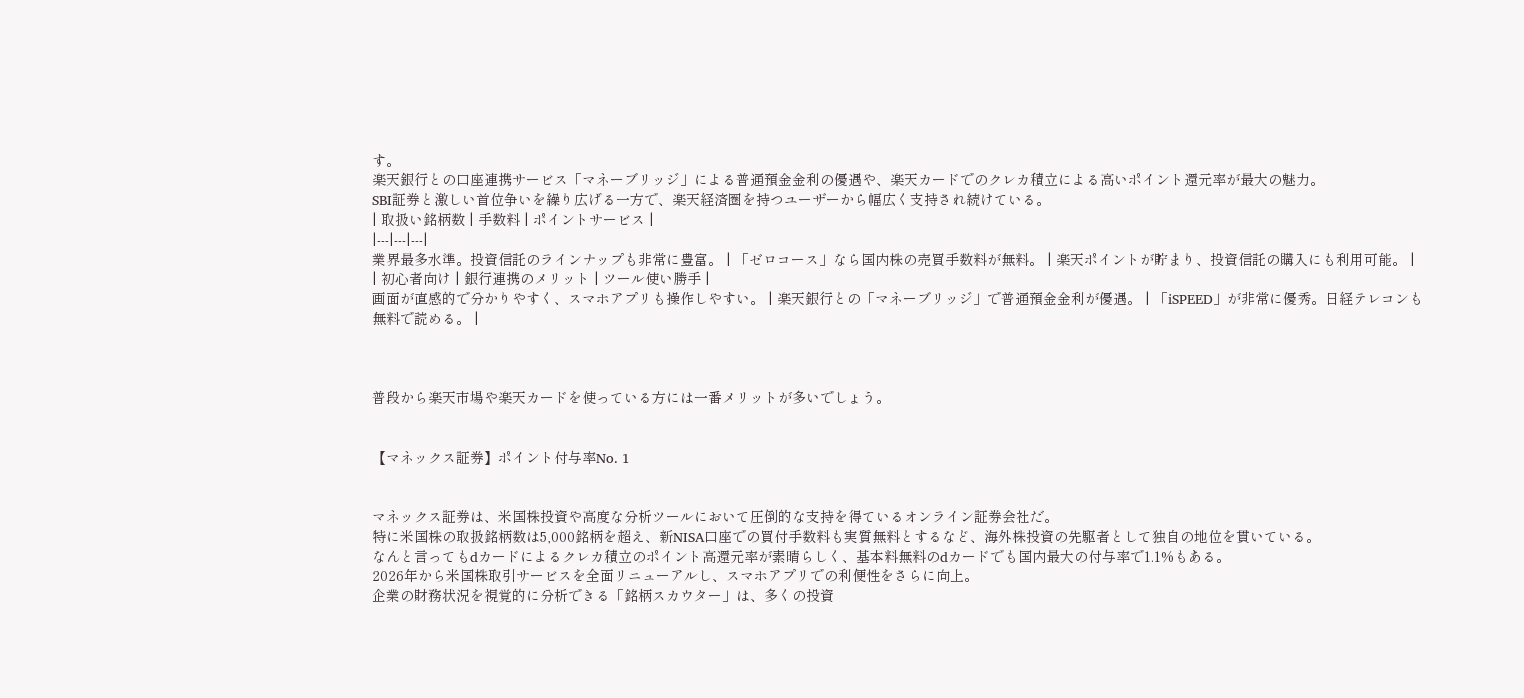す。
楽天銀行との口座連携サービス「マネーブリッジ」による普通預金金利の優遇や、楽天カードでのクレカ積立による高いポイント還元率が最大の魅力。
SBI証券と激しい首位争いを繰り広げる一方で、楽天経済圏を持つユーザーから幅広く支持され続けている。
| 取扱い銘柄数 | 手数料 | ポイントサービス |
|---|---|---|
業界最多水準。投資信託のラインナップも非常に豊富。 | 「ゼロコース」なら国内株の売買手数料が無料。 | 楽天ポイントが貯まり、投資信託の購入にも利用可能。 |
| 初心者向け | 銀行連携のメリット | ツール使い勝手 |
画面が直感的で分かりやすく、スマホアプリも操作しやすい。 | 楽天銀行との「マネーブリッジ」で普通預金金利が優遇。 | 「iSPEED」が非常に優秀。日経テレコンも無料で読める。 |



普段から楽天市場や楽天カードを使っている方には一番メリットが多いでしょう。


【マネックス証券】ポイント付与率No. 1


マネックス証券は、米国株投資や高度な分析ツールにおいて圧倒的な支持を得ているオンライン証券会社だ。
特に米国株の取扱銘柄数は5,000銘柄を超え、新NISA口座での買付手数料も実質無料とするなど、海外株投資の先駆者として独自の地位を貫いている。
なんと言ってもdカードによるクレカ積立のポイント高還元率が素晴らしく、基本料無料のdカードでも国内最大の付与率で1.1%もある。
2026年から米国株取引サービスを全面リニューアルし、スマホアプリでの利便性をさらに向上。
企業の財務状況を視覚的に分析できる「銘柄スカウター」は、多くの投資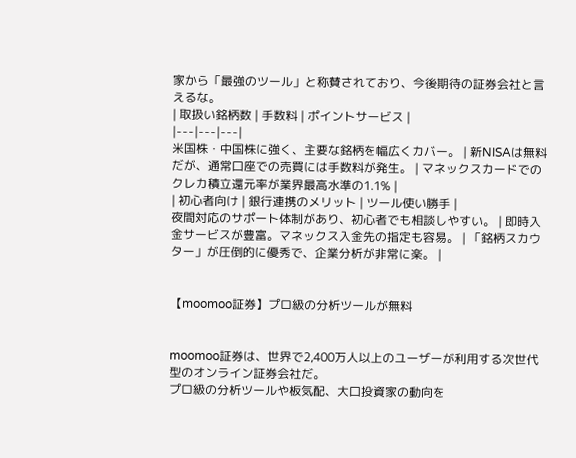家から「最強のツール」と称賛されており、今後期待の証券会社と言えるな。
| 取扱い銘柄数 | 手数料 | ポイントサービス |
|---|---|---|
米国株・中国株に強く、主要な銘柄を幅広くカバー。 | 新NISAは無料だが、通常口座での売買には手数料が発生。 | マネックスカードでのクレカ積立還元率が業界最高水準の1.1% |
| 初心者向け | 銀行連携のメリット | ツール使い勝手 |
夜間対応のサポート体制があり、初心者でも相談しやすい。 | 即時入金サービスが豊富。マネックス入金先の指定も容易。 | 「銘柄スカウター」が圧倒的に優秀で、企業分析が非常に楽。 |


【moomoo証券】プロ級の分析ツールが無料


moomoo証券は、世界で2,400万人以上のユーザーが利用する次世代型のオンライン証券会社だ。
プロ級の分析ツールや板気配、大口投資家の動向を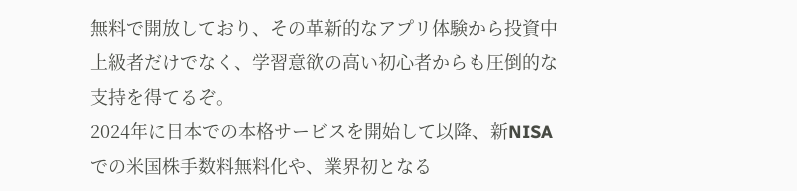無料で開放しており、その革新的なアプリ体験から投資中上級者だけでなく、学習意欲の高い初心者からも圧倒的な支持を得てるぞ。
2024年に日本での本格サービスを開始して以降、新NISAでの米国株手数料無料化や、業界初となる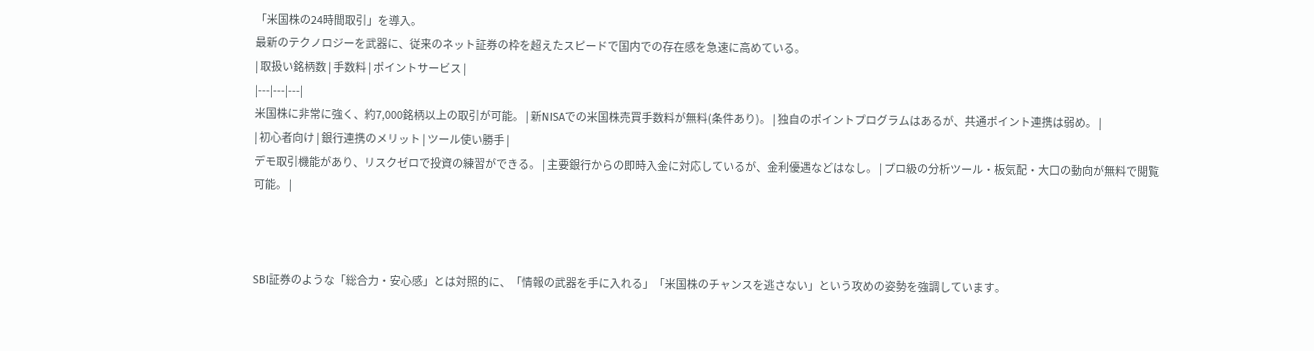「米国株の24時間取引」を導入。
最新のテクノロジーを武器に、従来のネット証券の枠を超えたスピードで国内での存在感を急速に高めている。
| 取扱い銘柄数 | 手数料 | ポイントサービス |
|---|---|---|
米国株に非常に強く、約7,000銘柄以上の取引が可能。 | 新NISAでの米国株売買手数料が無料(条件あり)。 | 独自のポイントプログラムはあるが、共通ポイント連携は弱め。 |
| 初心者向け | 銀行連携のメリット | ツール使い勝手 |
デモ取引機能があり、リスクゼロで投資の練習ができる。 | 主要銀行からの即時入金に対応しているが、金利優遇などはなし。 | プロ級の分析ツール・板気配・大口の動向が無料で閲覧可能。 |



SBI証券のような「総合力・安心感」とは対照的に、「情報の武器を手に入れる」「米国株のチャンスを逃さない」という攻めの姿勢を強調しています。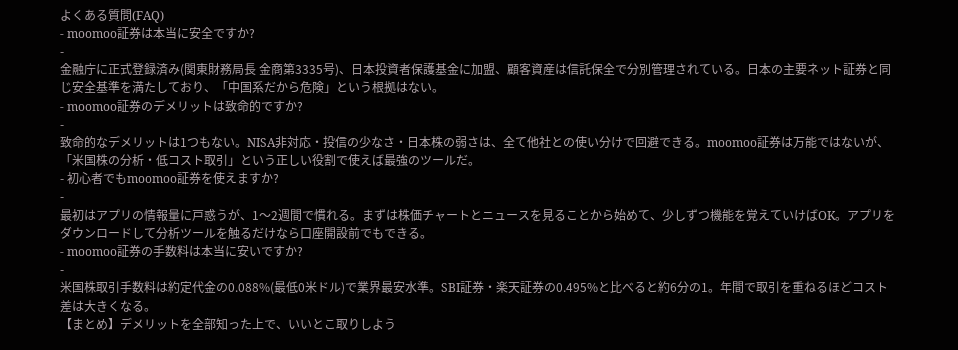よくある質問(FAQ)
- moomoo証券は本当に安全ですか?
-
金融庁に正式登録済み(関東財務局長 金商第3335号)、日本投資者保護基金に加盟、顧客資産は信託保全で分別管理されている。日本の主要ネット証券と同じ安全基準を満たしており、「中国系だから危険」という根拠はない。
- moomoo証券のデメリットは致命的ですか?
-
致命的なデメリットは1つもない。NISA非対応・投信の少なさ・日本株の弱さは、全て他社との使い分けで回避できる。moomoo証券は万能ではないが、「米国株の分析・低コスト取引」という正しい役割で使えば最強のツールだ。
- 初心者でもmoomoo証券を使えますか?
-
最初はアプリの情報量に戸惑うが、1〜2週間で慣れる。まずは株価チャートとニュースを見ることから始めて、少しずつ機能を覚えていけばOK。アプリをダウンロードして分析ツールを触るだけなら口座開設前でもできる。
- moomoo証券の手数料は本当に安いですか?
-
米国株取引手数料は約定代金の0.088%(最低0米ドル)で業界最安水準。SBI証券・楽天証券の0.495%と比べると約6分の1。年間で取引を重ねるほどコスト差は大きくなる。
【まとめ】デメリットを全部知った上で、いいとこ取りしよう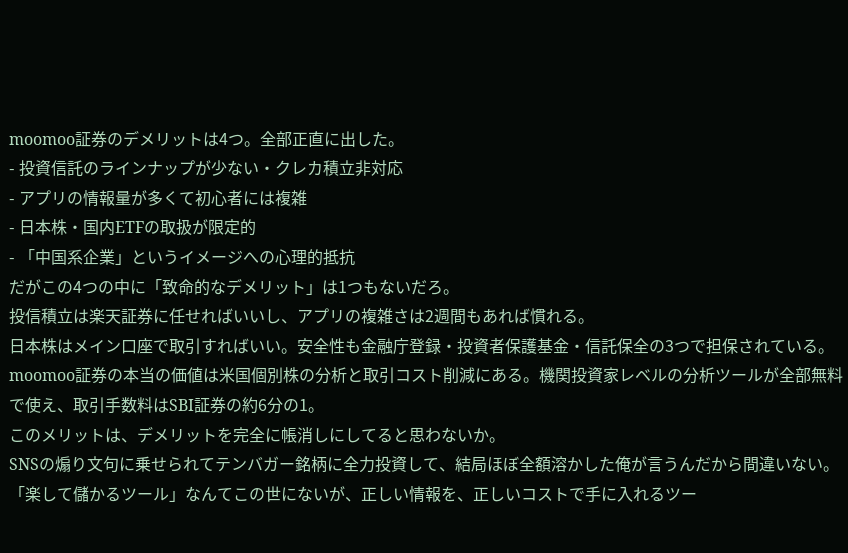moomoo証券のデメリットは4つ。全部正直に出した。
- 投資信託のラインナップが少ない・クレカ積立非対応
- アプリの情報量が多くて初心者には複雑
- 日本株・国内ETFの取扱が限定的
- 「中国系企業」というイメージへの心理的抵抗
だがこの4つの中に「致命的なデメリット」は1つもないだろ。
投信積立は楽天証券に任せればいいし、アプリの複雑さは2週間もあれば慣れる。
日本株はメイン口座で取引すればいい。安全性も金融庁登録・投資者保護基金・信託保全の3つで担保されている。
moomoo証券の本当の価値は米国個別株の分析と取引コスト削減にある。機関投資家レベルの分析ツールが全部無料で使え、取引手数料はSBI証券の約6分の1。
このメリットは、デメリットを完全に帳消しにしてると思わないか。
SNSの煽り文句に乗せられてテンバガー銘柄に全力投資して、結局ほぼ全額溶かした俺が言うんだから間違いない。
「楽して儲かるツール」なんてこの世にないが、正しい情報を、正しいコストで手に入れるツー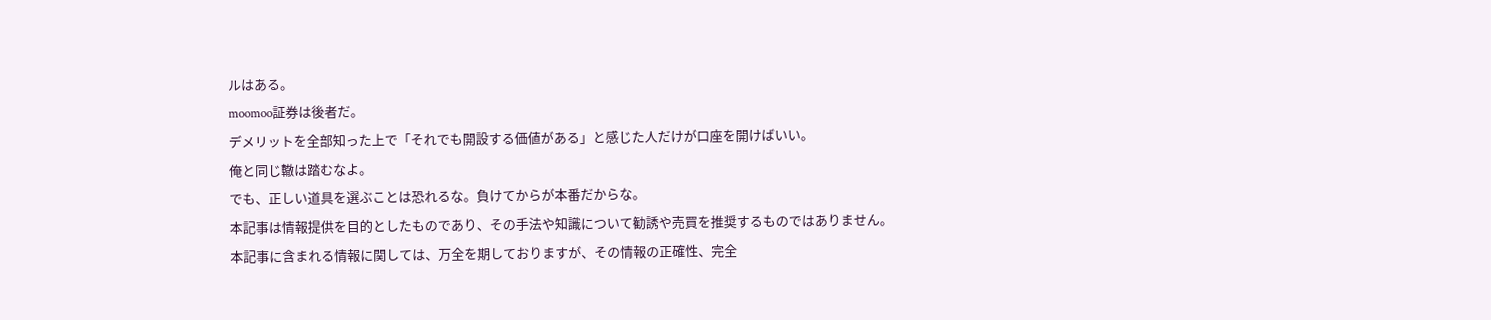ルはある。
moomoo証券は後者だ。
デメリットを全部知った上で「それでも開設する価値がある」と感じた人だけが口座を開けばいい。
俺と同じ轍は踏むなよ。
でも、正しい道具を選ぶことは恐れるな。負けてからが本番だからな。
本記事は情報提供を目的としたものであり、その手法や知識について勧誘や売買を推奨するものではありません。
本記事に含まれる情報に関しては、万全を期しておりますが、その情報の正確性、完全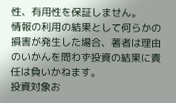性、有用性を保証しません。
情報の利用の結果として何らかの損害が発生した場合、著者は理由のいかんを問わず投資の結果に責任は負いかねます。
投資対象お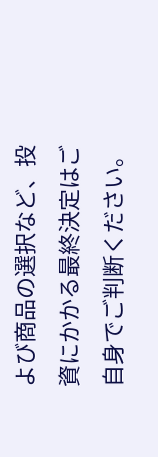よび商品の選択など、投資にかかる最終決定はご自身でご判断ください。